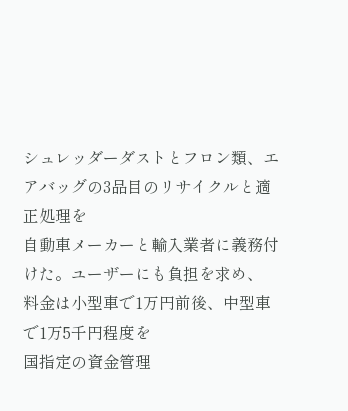シュレッダーダストとフロン類、エアバッグの3品目のリサイクルと適正処理を
自動車メーカーと輸入業者に義務付けた。ユーザーにも負担を求め、
料金は小型車で1万円前後、中型車で1万5千円程度を
国指定の資金管理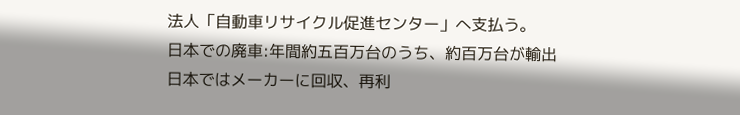法人「自動車リサイクル促進センター」へ支払う。
日本での廃車:年間約五百万台のうち、約百万台が輸出
日本ではメーカーに回収、再利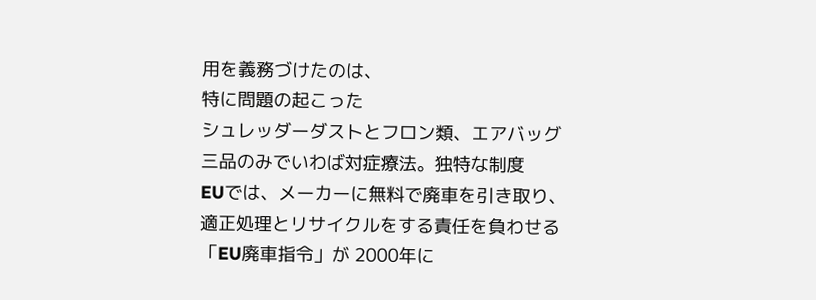用を義務づけたのは、
特に問題の起こった
シュレッダーダストとフロン類、エアバッグ
三品のみでいわば対症療法。独特な制度
EUでは、メーカーに無料で廃車を引き取り、
適正処理とリサイクルをする責任を負わせる
「EU廃車指令」が 2000年に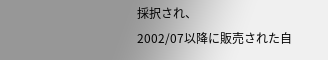採択され、
2002/07以降に販売された自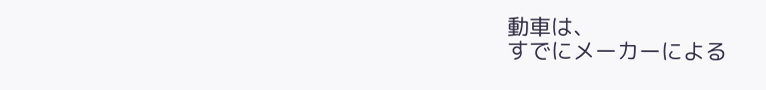動車は、
すでにメーカーによる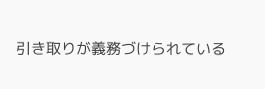引き取りが義務づけられている